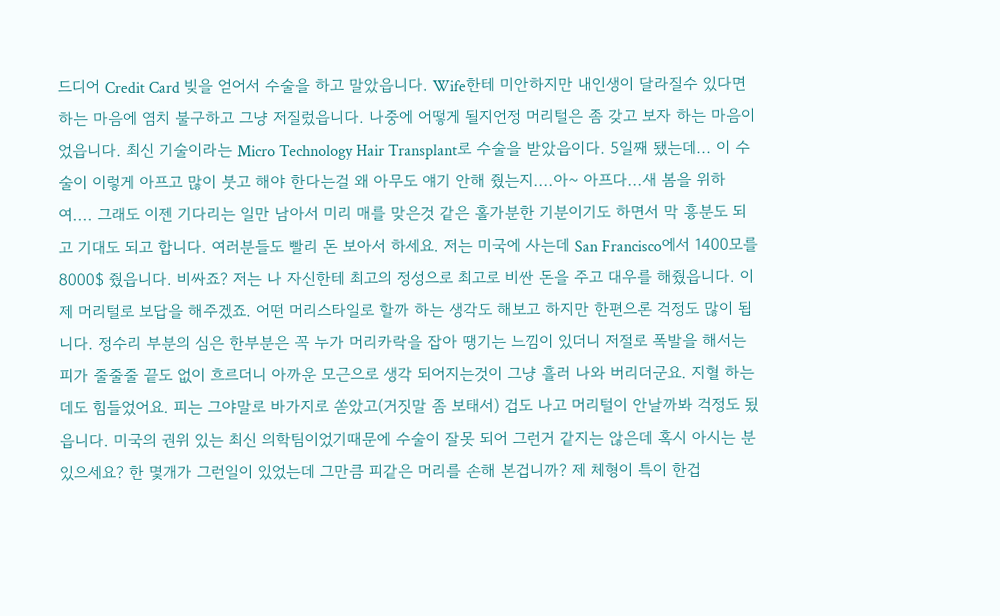드디어 Credit Card 빚을 얻어서 수술을 하고 말았읍니다. Wife한테 미안하지만 내인생이 달라질수 있다면 하는 마음에 염치 불구하고 그냥 저질렀읍니다. 나중에 어떻게 될지언정 머리털은 좀 갖고 보자 하는 마음이었읍니다. 최신 기술이라는 Micro Technology Hair Transplant로 수술을 받았읍이다. 5일째 됐는데... 이 수술이 이렇게 아프고 많이 붓고 해야 한다는걸 왜 아무도 얘기 안해 줬는지....아~ 아프다...새 봄을 위하여.... 그래도 이젠 기다리는 일만 남아서 미리 매를 맞은것 같은 홀가분한 기분이기도 하면서 막 흥분도 되고 기대도 되고 합니다. 여러분들도 빨리 돈 보아서 하세요. 저는 미국에 사는데 San Francisco에서 1400모를 8000$ 줬읍니다. 비싸죠? 저는 나 자신한테 최고의 정성으로 최고로 비싼 돈을 주고 대우를 해줬읍니다. 이제 머리털로 보답을 해주겠죠. 어떤 머리스타일로 할까 하는 생각도 해보고 하지만 한편으론 걱정도 많이 됩니다. 정수리 부분의 심은 한부분은 꼭 누가 머리카락을 잡아 땡기는 느낌이 있더니 저절로 폭발을 해서는 피가 줄줄줄 끝도 없이 흐르더니 아까운 모근으로 생각 되어지는것이 그냥 흘러 나와 버리더군요. 지혈 하는데도 힘들었어요. 피는 그야말로 바가지로 쏟았고(거짓말 좀 보태서) 겁도 나고 머리털이 안날까봐 걱정도 됬읍니다. 미국의 권위 있는 최신 의학팀이었기때문에 수술이 잘못 되어 그런거 같지는 않은데 혹시 아시는 분 있으세요? 한 몇개가 그런일이 있었는데 그만큼 피같은 머리를 손해 본겁니까? 제 체형이 특이 한겁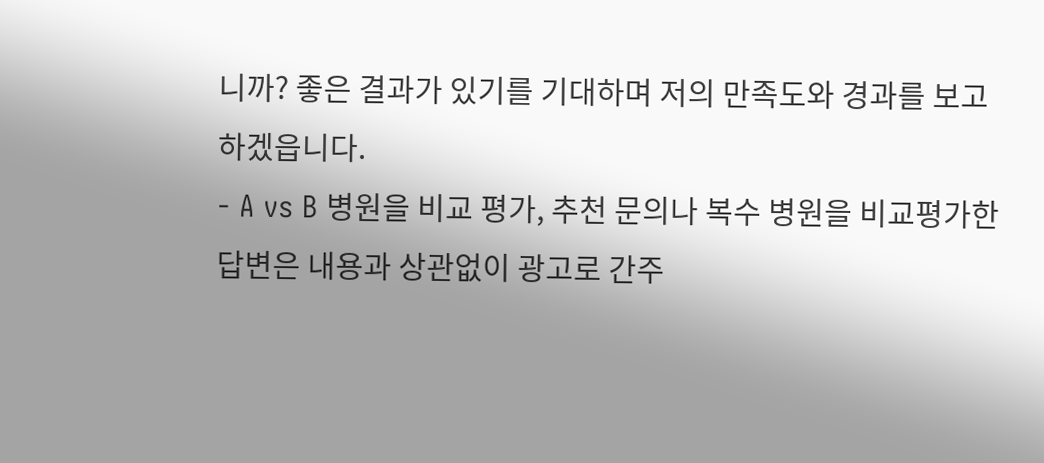니까? 좋은 결과가 있기를 기대하며 저의 만족도와 경과를 보고 하겠읍니다.
- A vs B 병원을 비교 평가, 추천 문의나 복수 병원을 비교평가한 답변은 내용과 상관없이 광고로 간주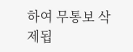하여 무통보 삭제됩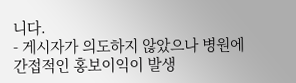니다.
- 게시자가 의도하지 않았으나 병원에 간접적인 홍보이익이 발생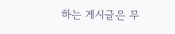하는 게시글은 무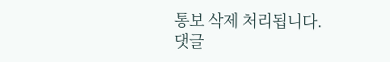통보 삭제 처리됩니다.
댓글